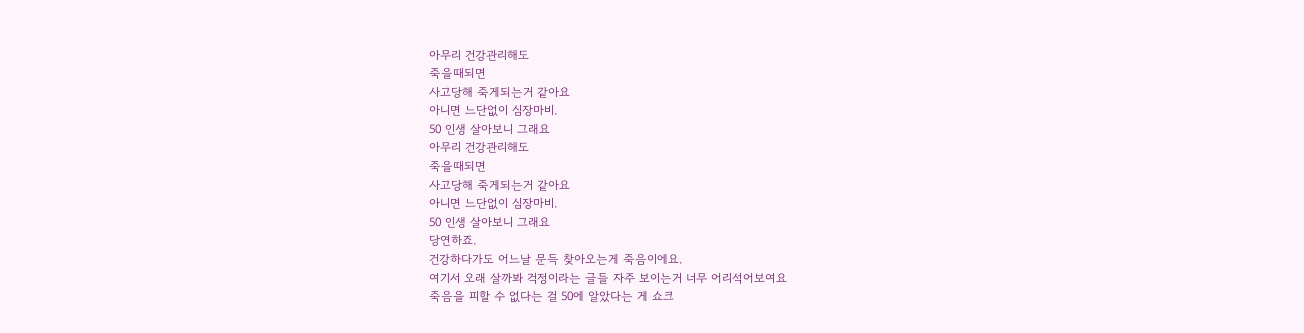아무리 건강관리해도
죽을때되면
사고당해 죽게되는거 같아요
아니면 느단없이 심장마비.
50 인생 살아보니 그래요
아무리 건강관리해도
죽을때되면
사고당해 죽게되는거 같아요
아니면 느단없이 심장마비.
50 인생 살아보니 그래요
당연하죠.
건강하다가도 어느날 문득 찾아오는게 죽음이에요.
여기서 오래 살까봐 걱정이라는 글들 자주 보이는거 너무 어리석어보여요
죽음을 피할 수 없다는 걸 50에 알았다는 게 쇼크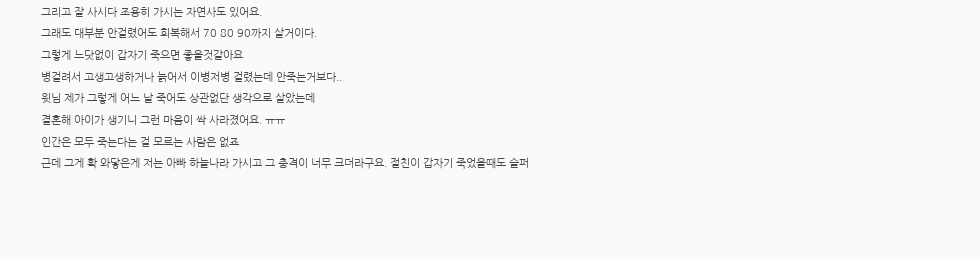그리고 잘 사시다 조용히 가시는 자연사도 있어요.
그래도 대부분 안걸렸어도 회복해서 70 80 90까지 살거이다.
그렇게 느닷없이 갑자기 죽으면 좋을것같아요
병걸려서 고생고생하거나 늙어서 이병저병 걸렸는데 안죽는거보다..
윗님 제가 그렇게 어느 날 죽어도 상관없단 생각으로 살았는데
결혼해 아이가 생기니 그런 마음이 싹 사라졌어요. ㅠㅠ
인간은 모두 죽는다는 걸 모르는 사람은 없죠
근데 그게 확 와닿은게 저는 아빠 하늘나라 가시고 그 충격이 너무 크더라구요. 절친이 갑자기 죽었을때도 슬퍼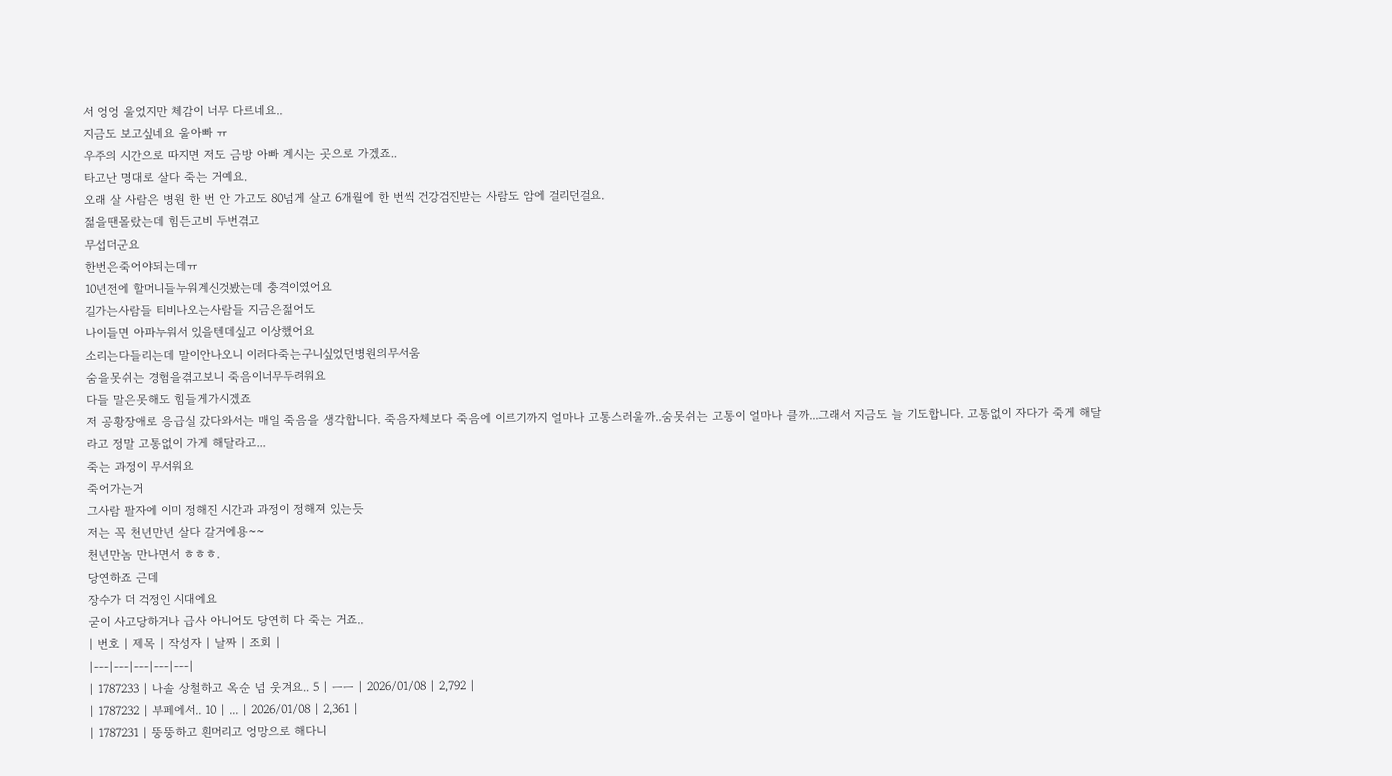서 엉엉 울었지만 체감이 너무 다르네요..
지금도 보고싶네요 울아빠 ㅠ
우주의 시간으로 따지면 저도 금방 아빠 계시는 곳으로 가겠죠..
타고난 명대로 살다 죽는 거예요.
오래 살 사람은 병원 한 번 안 가고도 80넘게 살고 6개월에 한 번씩 건강검진받는 사람도 암에 걸리던걸요.
젊을땐몰랐는데 힘든고비 두번겪고
무섭더군요
한번은죽어야되는데ㅠ
10년전에 할머니들누워계신것봤는데 충격이였어요
길가는사람들 티비나오는사람들 지금은젊어도
나이들면 아파누워서 있을텐데싶고 이상했어요
소리는다들리는데 말이안나오니 이러다죽는구니싶었던병원의무서움
숨을못쉬는 경험을겪고보니 죽음이너무두려워요
다들 말은못해도 힘들게가시겠죠
저 공황장애로 응급실 갔다와서는 매일 죽음을 생각합니다. 죽음자체보다 죽음에 이르기까지 얼마나 고통스러울까..숨못쉬는 고통이 얼마나 클까...그래서 지금도 늘 기도합니다. 고통없이 자다가 죽게 해달라고 정말 고통없이 가게 해달라고...
죽는 과정이 무서워요
죽어가는거
그사람 팔자에 이미 정해진 시간과 과정이 정해져 있는듯
저는 꼭 천년만년 살다 갈거에용~~
천년만놈 만나면서 ㅎㅎㅎ.
당연하죠 근데
장수가 더 걱정인 시대에요
굳이 사고당하거나 급사 아니어도 당연히 다 죽는 거죠..
| 번호 | 제목 | 작성자 | 날짜 | 조회 |
|---|---|---|---|---|
| 1787233 | 나솔 상철하고 옥순 넘 웃겨요.. 5 | ㅡㅡ | 2026/01/08 | 2,792 |
| 1787232 | 부페에서.. 10 | ... | 2026/01/08 | 2,361 |
| 1787231 | 뚱뚱하고 흰머리고 엉망으로 해다니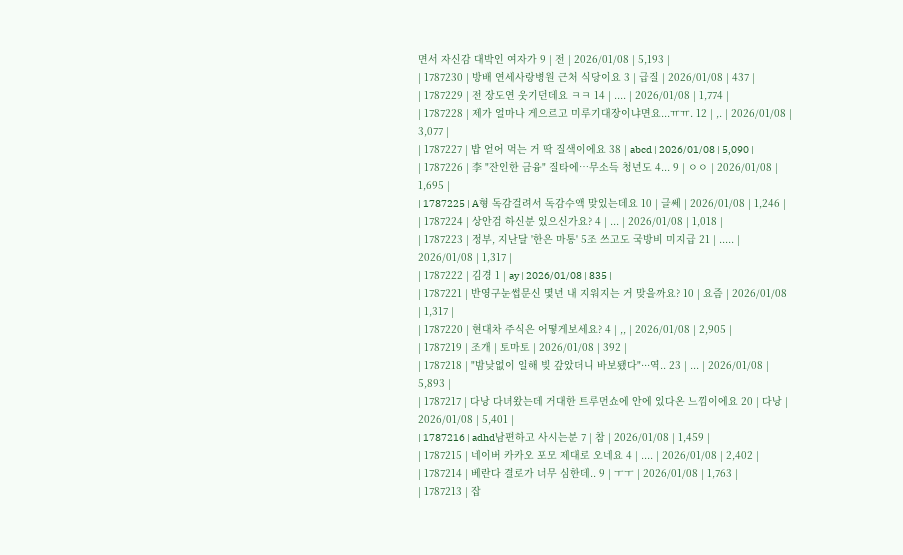면서 자신감 대박인 여자가 9 | 전 | 2026/01/08 | 5,193 |
| 1787230 | 방배 연세사랑병원 근처 식당이요 3 | 급질 | 2026/01/08 | 437 |
| 1787229 | 전 장도연 웃기던데요 ㅋㅋ 14 | .... | 2026/01/08 | 1,774 |
| 1787228 | 제가 얼마나 게으르고 미루기대장이냐면요...ㅠㅠ. 12 | ,. | 2026/01/08 | 3,077 |
| 1787227 | 밥 얻어 먹는 거 딱 질색이에요 38 | abcd | 2026/01/08 | 5,090 |
| 1787226 | 李 "잔인한 금융" 질타에…무소득 청년도 4... 9 | ㅇㅇ | 2026/01/08 | 1,695 |
| 1787225 | A형 독감걸려서 독감수액 맞있는데요 10 | 글쎄 | 2026/01/08 | 1,246 |
| 1787224 | 상안검 하신분 있으신가요? 4 | ... | 2026/01/08 | 1,018 |
| 1787223 | 정부, 지난달 '한은 마통' 5조 쓰고도 국방비 미지급 21 | ..... | 2026/01/08 | 1,317 |
| 1787222 | 김경 1 | ay | 2026/01/08 | 835 |
| 1787221 | 반영구눈썹문신 몇년 내 지워지는 거 맞을까요? 10 | 요즘 | 2026/01/08 | 1,317 |
| 1787220 | 현대차 주식은 어떻게보세요? 4 | ,, | 2026/01/08 | 2,905 |
| 1787219 | 조개 | 토마토 | 2026/01/08 | 392 |
| 1787218 | "밤낮없이 일해 빚 갚았더니 바보됐다"···역.. 23 | ... | 2026/01/08 | 5,893 |
| 1787217 | 다낭 다녀왔는데 거대한 트루먼쇼에 안에 있다온 느낌이에요 20 | 다낭 | 2026/01/08 | 5,401 |
| 1787216 | adhd남편하고 사시는분 7 | 참 | 2026/01/08 | 1,459 |
| 1787215 | 네이버 카카오 포모 제대로 오네요 4 | .... | 2026/01/08 | 2,402 |
| 1787214 | 베란다 결로가 너무 심한데.. 9 | ㅜㅜ | 2026/01/08 | 1,763 |
| 1787213 | 잡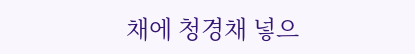채에 청경채 넣으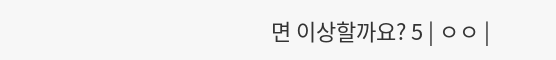면 이상할까요? 5 | ㅇㅇ |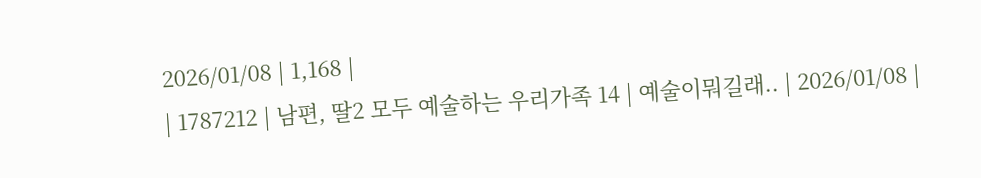2026/01/08 | 1,168 |
| 1787212 | 남편, 딸2 모두 예술하는 우리가족 14 | 예술이뭐길래.. | 2026/01/08 |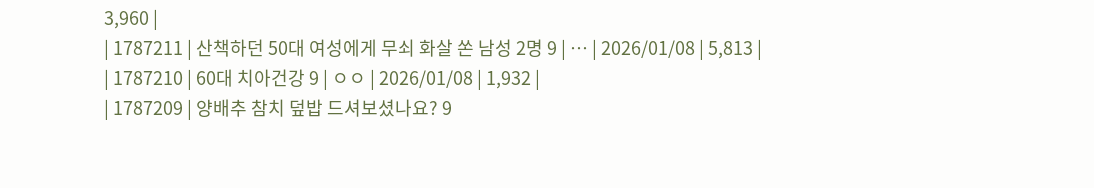3,960 |
| 1787211 | 산책하던 50대 여성에게 무쇠 화살 쏜 남성 2명 9 | … | 2026/01/08 | 5,813 |
| 1787210 | 60대 치아건강 9 | ㅇㅇ | 2026/01/08 | 1,932 |
| 1787209 | 양배추 참치 덮밥 드셔보셨나요? 9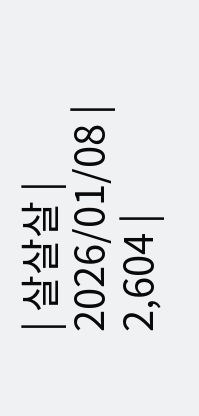| 살살살 | 2026/01/08 | 2,604 |